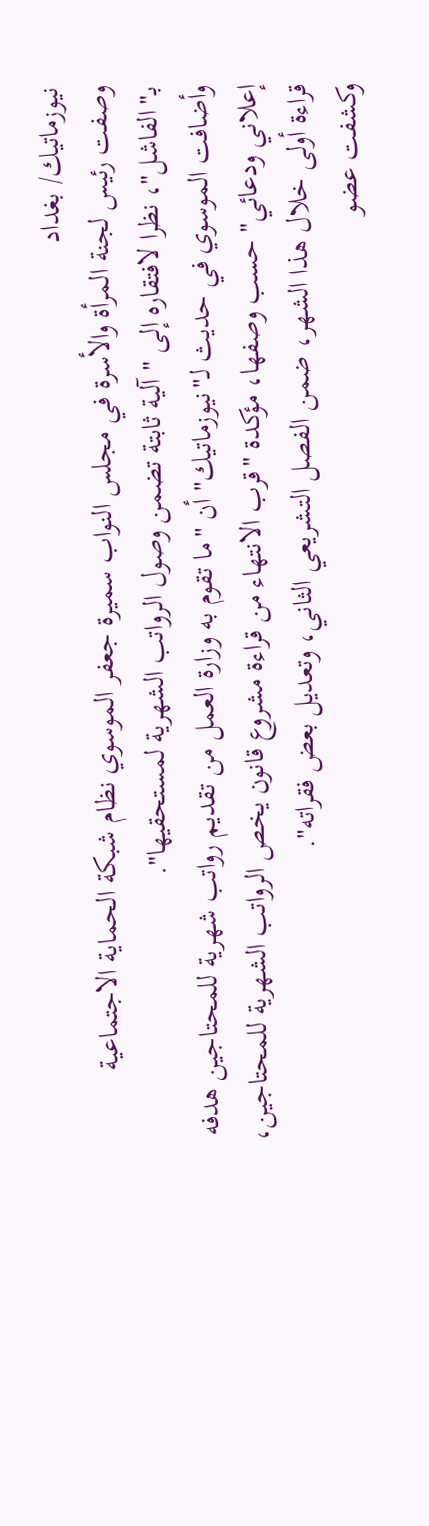نيوزماتيك/ بغداد
وصفت رئيس لجنة المرأة والأسرة في مجلس النواب سميرة جعفر الموسوي نظام شبكة الحماية الاجتماعية بـ"الفاشل"، نظرا لافتقاره إلى "آلية ثابتة تضمن وصول الرواتب الشهرية لمستحقيها".
وأضافت الموسوي في حديث لـ"نيوزماتيك" أن "ما تقوم به وزارة العمل من تقديم رواتب شهرية للمحتاجين هدفه إعلاني ودعائي" حسب وصفها، مؤكدة "قرب الانتهاء من قراءة مشروع قانون يخص الرواتب الشهرية للمحتاجين، قراءة أولى خلال هذا الشهر، ضمن الفصل التشريعي الثاني، وتعديل بعض فقراته".
وكشفت عضو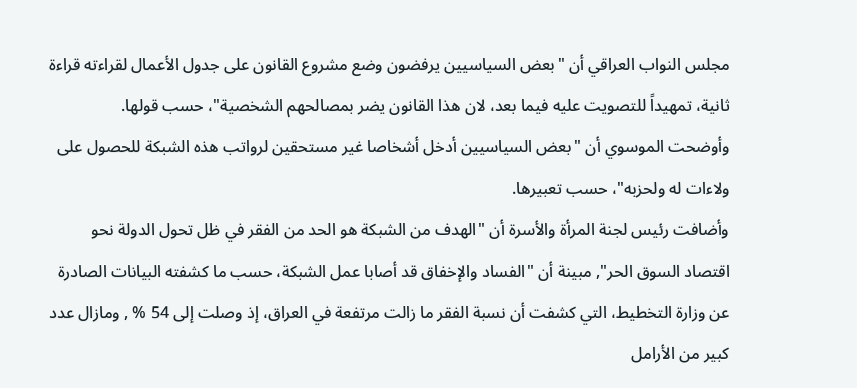مجلس النواب العراقي أن "بعض السياسيين يرفضون وضع مشروع القانون على جدول الأعمال لقراءته قراءة ثانية، تمهيداً للتصويت عليه فيما بعد، لان هذا القانون يضر بمصالحهم الشخصية"، حسب قولها.
وأوضحت الموسوي أن "بعض السياسيين أدخل أشخاصا غير مستحقين لرواتب هذه الشبكة للحصول على ولاءات له ولحزبه"، حسب تعبيرها.
وأضافت رئيس لجنة المرأة والأسرة أن "الهدف من الشبكة هو الحد من الفقر في ظل تحول الدولة نحو اقتصاد السوق الحر", مبينة أن "الفساد والإخفاق قد أصابا عمل الشبكة، حسب ما كشفته البيانات الصادرة عن وزارة التخطيط، التي كشفت أن نسبة الفقر ما زالت مرتفعة في العراق، إذ وصلت إلى 54 % , ومازال عدد كبير من الأرامل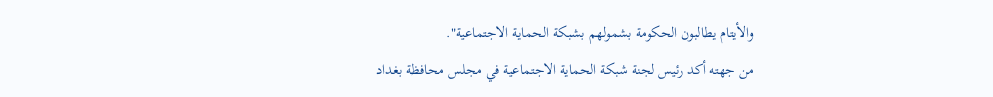والأيتام يطالبون الحكومة بشمولهم بشبكة الحماية الاجتماعية".
من جهته أكد رئيس لجنة شبكة الحماية الاجتماعية في مجلس محافظة بغداد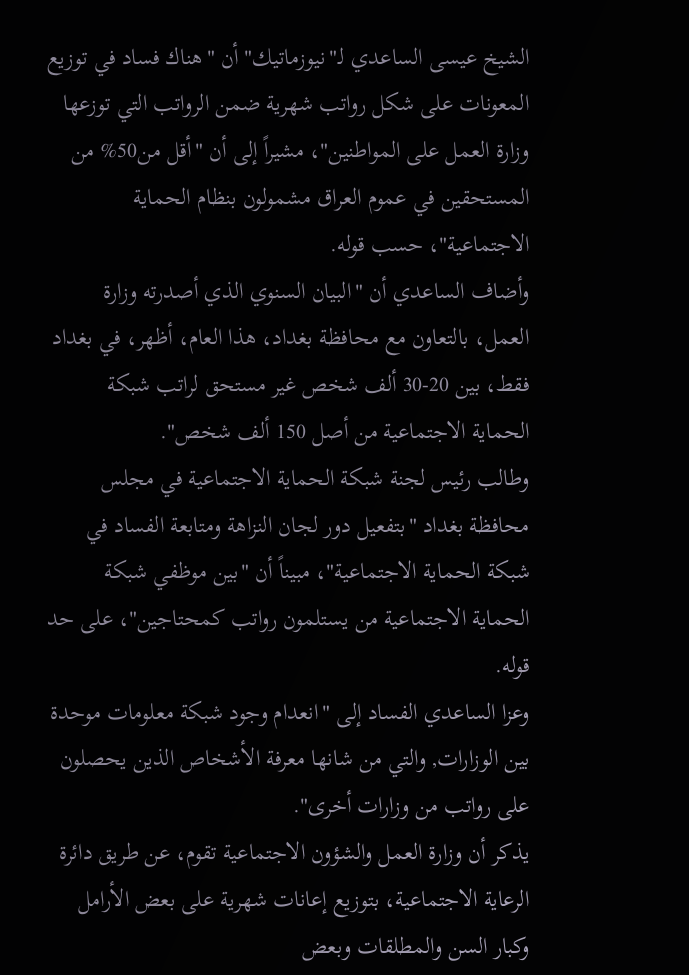الشيخ عيسى الساعدي لـ"نيوزماتيك" أن "هناك فساد في توزيع المعونات على شكل رواتب شهرية ضمن الرواتب التي توزعها وزارة العمل على المواطنين"، مشيراً إلى أن "أقل من50% من المستحقين في عموم العراق مشمولون بنظام الحماية الاجتماعية"، حسب قوله.
وأضاف الساعدي أن "البيان السنوي الذي أصدرته وزارة العمل، بالتعاون مع محافظة بغداد، هذا العام، أظهر، في بغداد فقط، بين 20-30 ألف شخص غير مستحق لراتب شبكة الحماية الاجتماعية من أصل 150 ألف شخص".
وطالب رئيس لجنة شبكة الحماية الاجتماعية في مجلس محافظة بغداد "بتفعيل دور لجان النزاهة ومتابعة الفساد في شبكة الحماية الاجتماعية"، مبيناً أن "بين موظفي شبكة الحماية الاجتماعية من يستلمون رواتب كمحتاجين"، على حد قوله.
وعزا الساعدي الفساد إلى "انعدام وجود شبكة معلومات موحدة بين الوزارات, والتي من شانها معرفة الأشخاص الذين يحصلون على رواتب من وزارات أخرى".
يذكر أن وزارة العمل والشؤون الاجتماعية تقوم، عن طريق دائرة الرعاية الاجتماعية، بتوزيع إعانات شهرية على بعض الأرامل وكبار السن والمطلقات وبعض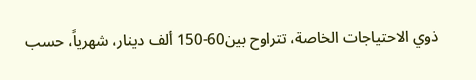ذوي الاحتياجات الخاصة، تتراوح بين60-150 ألف دينار، شهرياً، حسب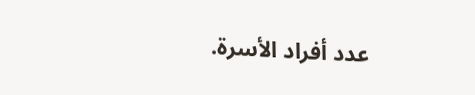عدد أفراد الأسرة.